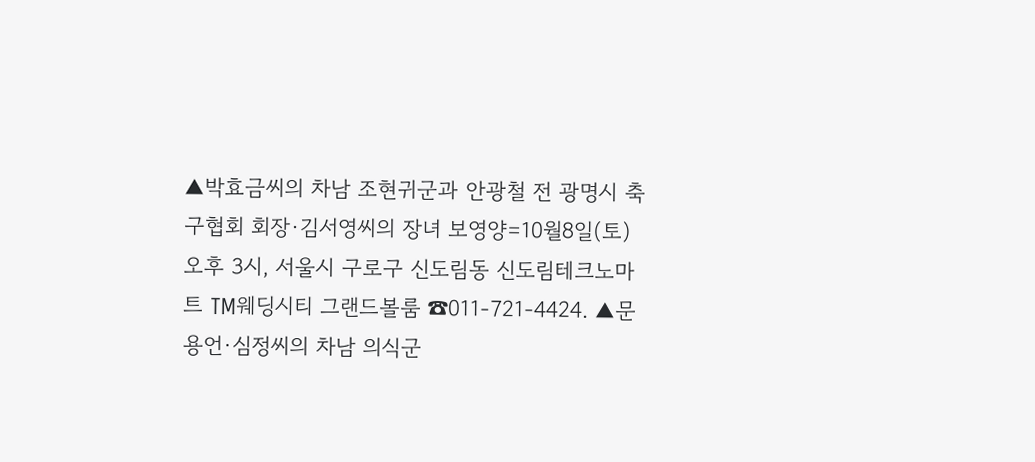▲박효금씨의 차남 조현귀군과 안광철 전 광명시 축구협회 회장·김서영씨의 장녀 보영양=10월8일(토) 오후 3시, 서울시 구로구 신도림동 신도림테크노마트 TM웨딩시티 그랜드볼룸 ☎011-721-4424. ▲문용언·심정씨의 차남 의식군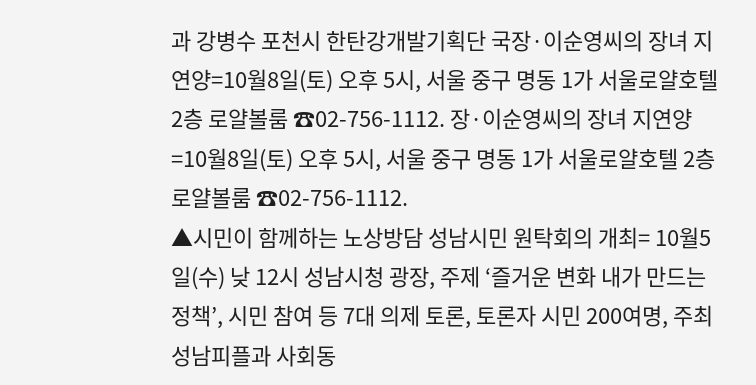과 강병수 포천시 한탄강개발기획단 국장·이순영씨의 장녀 지연양=10월8일(토) 오후 5시, 서울 중구 명동 1가 서울로얄호텔 2층 로얄볼룸 ☎02-756-1112. 장·이순영씨의 장녀 지연양=10월8일(토) 오후 5시, 서울 중구 명동 1가 서울로얄호텔 2층 로얄볼룸 ☎02-756-1112.
▲시민이 함께하는 노상방담 성남시민 원탁회의 개최= 10월5일(수) 낮 12시 성남시청 광장, 주제 ‘즐거운 변화 내가 만드는 정책’, 시민 참여 등 7대 의제 토론, 토론자 시민 200여명, 주최 성남피플과 사회동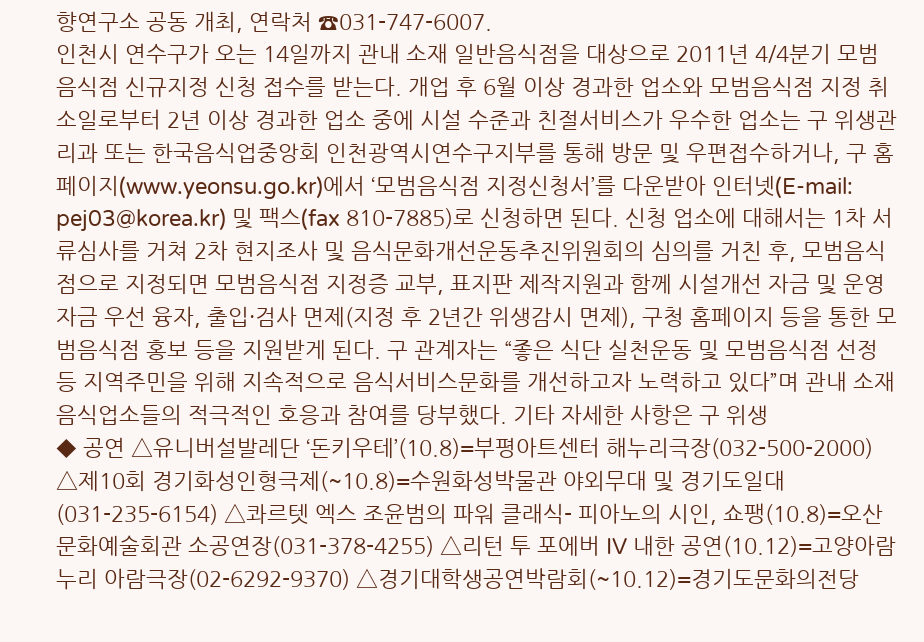향연구소 공동 개최, 연락처 ☎031-747-6007.
인천시 연수구가 오는 14일까지 관내 소재 일반음식점을 대상으로 2011년 4/4분기 모범음식점 신규지정 신청 접수를 받는다. 개업 후 6월 이상 경과한 업소와 모범음식점 지정 취소일로부터 2년 이상 경과한 업소 중에 시설 수준과 친절서비스가 우수한 업소는 구 위생관리과 또는 한국음식업중앙회 인천광역시연수구지부를 통해 방문 및 우편접수하거나, 구 홈페이지(www.yeonsu.go.kr)에서 ‘모범음식점 지정신청서’를 다운받아 인터넷(E-mail: pej03@korea.kr) 및 팩스(fax 810-7885)로 신청하면 된다. 신청 업소에 대해서는 1차 서류심사를 거쳐 2차 현지조사 및 음식문화개선운동추진위원회의 심의를 거친 후, 모범음식점으로 지정되면 모범음식점 지정증 교부, 표지판 제작지원과 함께 시설개선 자금 및 운영자금 우선 융자, 출입·검사 면제(지정 후 2년간 위생감시 면제), 구청 홈페이지 등을 통한 모범음식점 홍보 등을 지원받게 된다. 구 관계자는 “좋은 식단 실천운동 및 모범음식점 선정 등 지역주민을 위해 지속적으로 음식서비스문화를 개선하고자 노력하고 있다”며 관내 소재 음식업소들의 적극적인 호응과 참여를 당부했다. 기타 자세한 사항은 구 위생
◆ 공연 △유니버설발레단 ‘돈키우테’(10.8)=부평아트센터 해누리극장(032-500-2000) △제10회 경기화성인형극제(~10.8)=수원화성박물관 야외무대 및 경기도일대(031-235-6154) △콰르텟 엑스 조윤범의 파워 클래식- 피아노의 시인, 쇼팽(10.8)=오산문화예술회관 소공연장(031-378-4255) △리턴 투 포에버 IV 내한 공연(10.12)=고양아람누리 아람극장(02-6292-9370) △경기대학생공연박람회(~10.12)=경기도문화의전당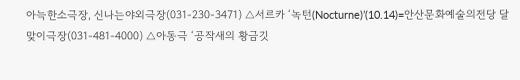아늑한소극장, 신나는야외극장(031-230-3471) △서르카 ‘녹턴(Nocturne)’(10.14)=안산문화예술의전당 달맞이극장(031-481-4000) △아동극 ‘공작새의 황금깃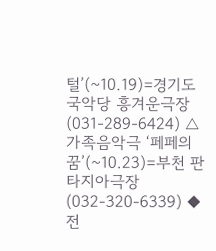털’(~10.19)=경기도국악당 흥겨운극장(031-289-6424) △가족음악극 ‘페페의 꿈’(~10.23)=부천 판타지아극장(032-320-6339) ◆ 전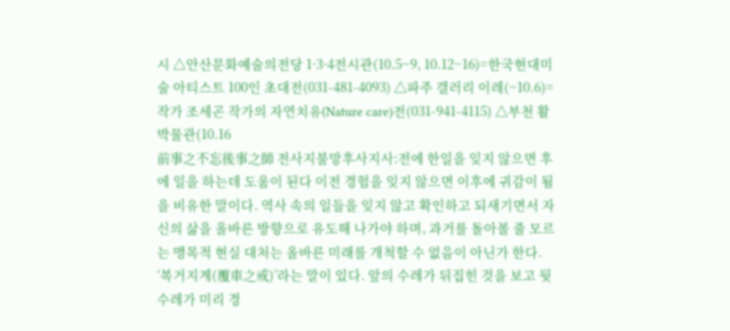시 △안산문화예술의전당 1·3·4전시관(10.5~9, 10.12~16)=한국현대미술 아티스트 100인 초대전(031-481-4093) △파주 갤러리 이레(~10.6)=작가 조세곤 작가의 자연치유(Nature care)전(031-941-4115) △부천 활 박물관(10.16
前事之不忘後事之師 전사지불망후사지사:전에 한일을 잊지 않으면 후에 일을 하는데 도움이 된다 이전 경험을 잊지 않으면 이후에 귀감이 됨을 비유한 말이다. 역사 속의 일들을 잊지 않고 확인하고 되새기면서 자신의 삶을 올바른 방향으로 유도해 나가야 하며, 과거를 돌아볼 줄 모르는 맹목적 현실 대처는 올바른 미래를 개척할 수 없음이 아닌가 한다. ‘복거지계(覆車之戒)’라는 말이 있다. 앞의 수레가 뒤집힌 것을 보고 뒷 수레가 미리 경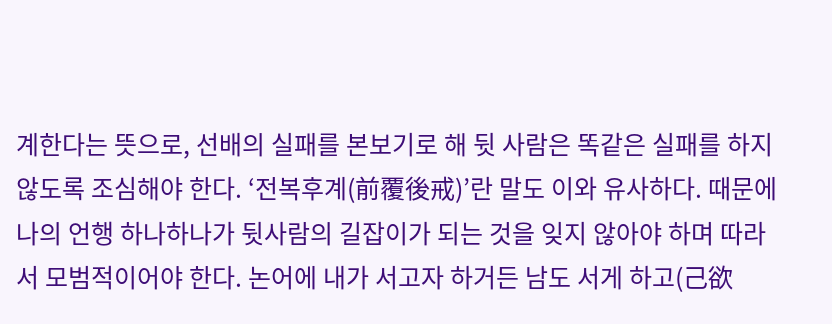계한다는 뜻으로, 선배의 실패를 본보기로 해 뒷 사람은 똑같은 실패를 하지 않도록 조심해야 한다. ‘전복후계(前覆後戒)’란 말도 이와 유사하다. 때문에 나의 언행 하나하나가 뒷사람의 길잡이가 되는 것을 잊지 않아야 하며 따라서 모범적이어야 한다. 논어에 내가 서고자 하거든 남도 서게 하고(己欲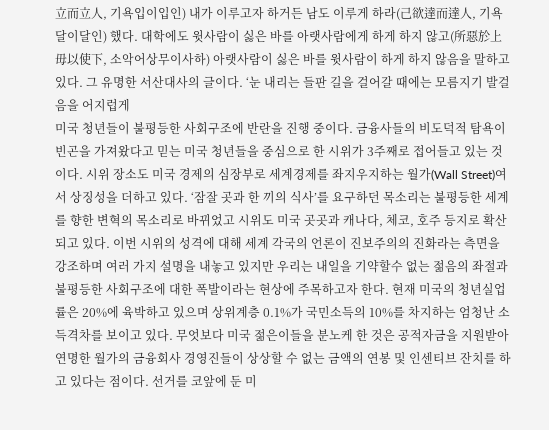立而立人, 기욕입이입인) 내가 이루고자 하거든 남도 이루게 하라(己欲達而達人, 기욕달이달인) 했다. 대학에도 윗사람이 싫은 바를 아랫사람에게 하게 하지 않고(所惡於上毋以使下, 소악어상무이사하) 아랫사람이 싫은 바를 윗사람이 하게 하지 않음을 말하고 있다. 그 유명한 서산대사의 글이다. ‘눈 내리는 들판 길을 걸어갈 때에는 모름지기 발걸음을 어지럽게
미국 청년들이 불평등한 사회구조에 반란을 진행 중이다. 금융사들의 비도덕적 탐욕이 빈곤을 가져왔다고 믿는 미국 청년들을 중심으로 한 시위가 3주째로 접어들고 있는 것이다. 시위 장소도 미국 경제의 심장부로 세계경제를 좌지우지하는 월가(Wall Street)여서 상징성을 더하고 있다. ‘잠잘 곳과 한 끼의 식사’를 요구하던 목소리는 불평등한 세계를 향한 변혁의 목소리로 바뀌었고 시위도 미국 곳곳과 캐나다, 체코, 호주 등지로 확산되고 있다. 이번 시위의 성격에 대해 세계 각국의 언론이 진보주의의 진화라는 측면을 강조하며 여러 가지 설명을 내놓고 있지만 우리는 내일을 기약할수 없는 젊음의 좌절과 불평등한 사회구조에 대한 폭발이라는 현상에 주목하고자 한다. 현재 미국의 청년실업률은 20%에 육박하고 있으며 상위계층 0.1%가 국민소득의 10%를 차지하는 엄청난 소득격차를 보이고 있다. 무엇보다 미국 젊은이들을 분노케 한 것은 공적자금을 지원받아 연명한 월가의 금융회사 경영진들이 상상할 수 없는 금액의 연봉 및 인센티브 잔치를 하고 있다는 점이다. 선거를 코앞에 둔 미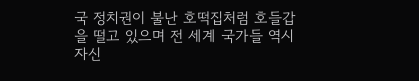국 정치권이 불난 호떡집처럼 호들갑을 떨고 있으며 전 세계 국가들 역시 자신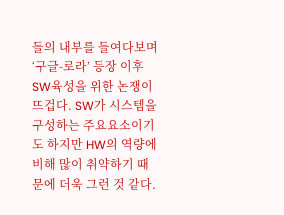들의 내부를 들여다보며
‘구글-로라’ 등장 이후 SW육성을 위한 논쟁이 뜨겁다. SW가 시스템을 구성하는 주요요소이기도 하지만 HW의 역량에 비해 많이 취약하기 때문에 더욱 그런 것 같다.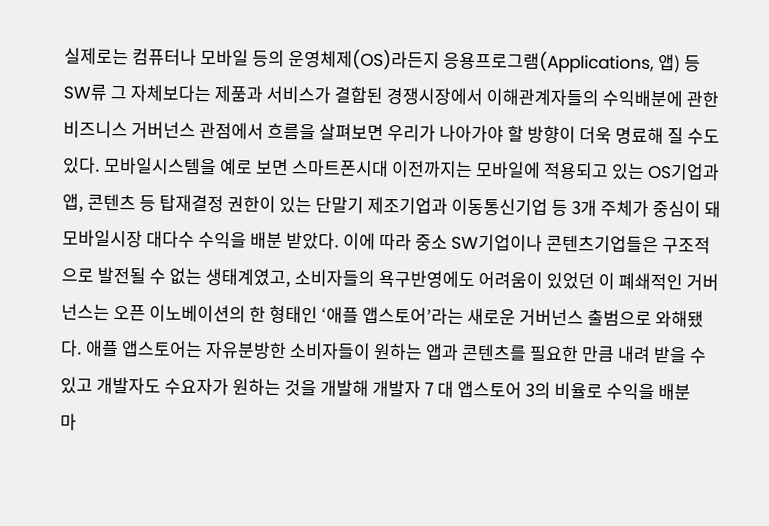실제로는 컴퓨터나 모바일 등의 운영체제(OS)라든지 응용프로그램(Applications, 앱) 등 SW류 그 자체보다는 제품과 서비스가 결합된 경쟁시장에서 이해관계자들의 수익배분에 관한 비즈니스 거버넌스 관점에서 흐름을 살펴보면 우리가 나아가야 할 방향이 더욱 명료해 질 수도 있다. 모바일시스템을 예로 보면 스마트폰시대 이전까지는 모바일에 적용되고 있는 OS기업과 앱, 콘텐츠 등 탑재결정 권한이 있는 단말기 제조기업과 이동통신기업 등 3개 주체가 중심이 돼 모바일시장 대다수 수익을 배분 받았다. 이에 따라 중소 SW기업이나 콘텐츠기업들은 구조적으로 발전될 수 없는 생태계였고, 소비자들의 욕구반영에도 어려움이 있었던 이 폐쇄적인 거버넌스는 오픈 이노베이션의 한 형태인 ‘애플 앱스토어’라는 새로운 거버넌스 출범으로 와해됐다. 애플 앱스토어는 자유분방한 소비자들이 원하는 앱과 콘텐츠를 필요한 만큼 내려 받을 수 있고 개발자도 수요자가 원하는 것을 개발해 개발자 7 대 앱스토어 3의 비율로 수익을 배분
마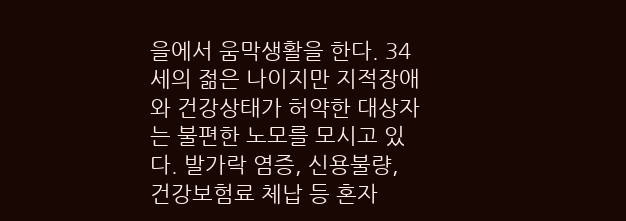을에서 움막생활을 한다. 34세의 젊은 나이지만 지적장애와 건강상태가 허약한 대상자는 불편한 노모를 모시고 있다. 발가락 염증, 신용불량, 건강보험료 체납 등 혼자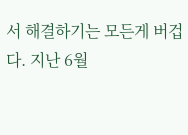서 해결하기는 모든게 버겁다. 지난 6월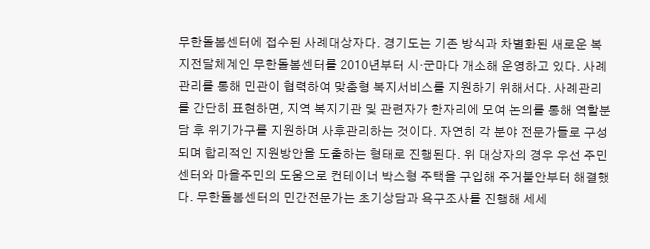무한돌봄센터에 접수된 사례대상자다. 경기도는 기존 방식과 차별화된 새로운 복지전달체계인 무한돌봄센터를 2010년부터 시·군마다 개소해 운영하고 있다. 사례관리를 통해 민관이 협력하여 맞춤형 복지서비스를 지원하기 위해서다. 사례관리를 간단히 표현하면, 지역 복지기관 및 관련자가 한자리에 모여 논의를 통해 역할분담 후 위기가구를 지원하며 사후관리하는 것이다. 자연히 각 분야 전문가들로 구성되며 합리적인 지원방안을 도출하는 형태로 진행된다. 위 대상자의 경우 우선 주민센터와 마을주민의 도움으로 컨테이너 박스형 주택을 구입해 주거불안부터 해결했다. 무한돌봄센터의 민간전문가는 초기상담과 욕구조사를 진행해 세세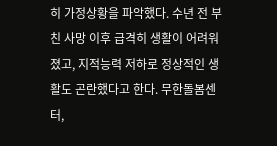히 가정상황을 파악했다. 수년 전 부친 사망 이후 급격히 생활이 어려워졌고, 지적능력 저하로 정상적인 생활도 곤란했다고 한다. 무한돌봄센터,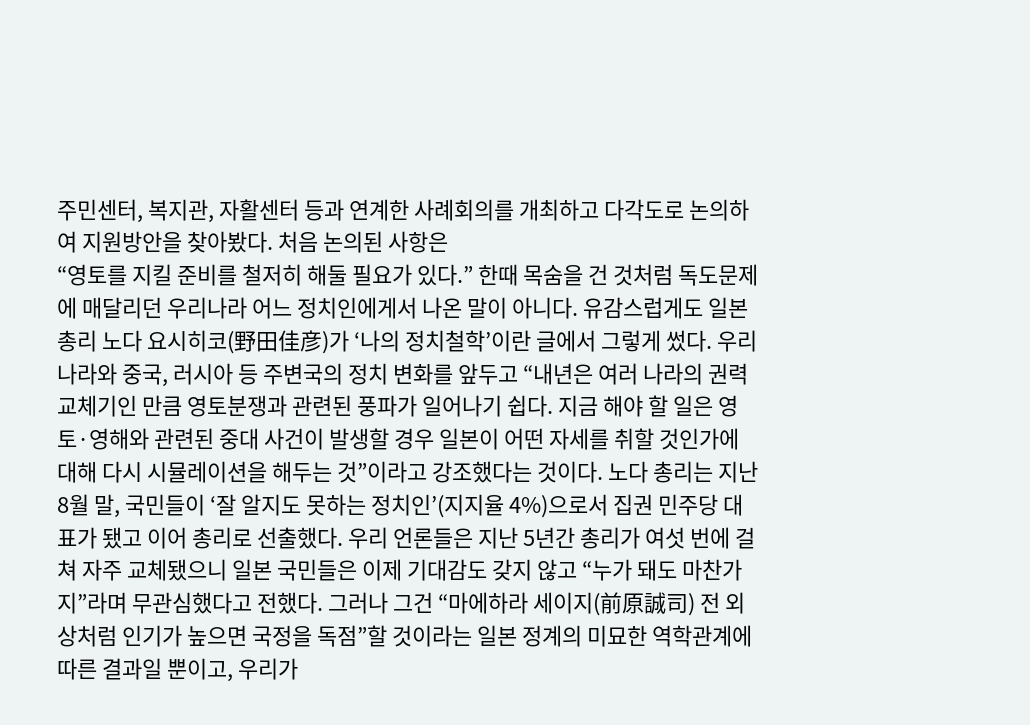주민센터, 복지관, 자활센터 등과 연계한 사례회의를 개최하고 다각도로 논의하여 지원방안을 찾아봤다. 처음 논의된 사항은
“영토를 지킬 준비를 철저히 해둘 필요가 있다.” 한때 목숨을 건 것처럼 독도문제에 매달리던 우리나라 어느 정치인에게서 나온 말이 아니다. 유감스럽게도 일본 총리 노다 요시히코(野田佳彦)가 ‘나의 정치철학’이란 글에서 그렇게 썼다. 우리나라와 중국, 러시아 등 주변국의 정치 변화를 앞두고 “내년은 여러 나라의 권력교체기인 만큼 영토분쟁과 관련된 풍파가 일어나기 쉽다. 지금 해야 할 일은 영토·영해와 관련된 중대 사건이 발생할 경우 일본이 어떤 자세를 취할 것인가에 대해 다시 시뮬레이션을 해두는 것”이라고 강조했다는 것이다. 노다 총리는 지난 8월 말, 국민들이 ‘잘 알지도 못하는 정치인’(지지율 4%)으로서 집권 민주당 대표가 됐고 이어 총리로 선출했다. 우리 언론들은 지난 5년간 총리가 여섯 번에 걸쳐 자주 교체됐으니 일본 국민들은 이제 기대감도 갖지 않고 “누가 돼도 마찬가지”라며 무관심했다고 전했다. 그러나 그건 “마에하라 세이지(前原誠司) 전 외상처럼 인기가 높으면 국정을 독점”할 것이라는 일본 정계의 미묘한 역학관계에 따른 결과일 뿐이고, 우리가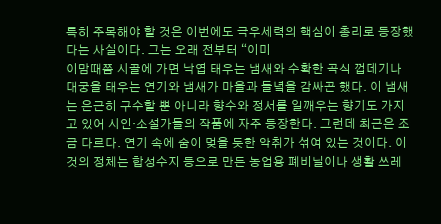특히 주목해야 할 것은 이번에도 극우세력의 핵심이 총리로 등장했다는 사실이다. 그는 오래 전부터 “이미
이맘때쯤 시골에 가면 낙엽 태우는 냄새와 수확한 곡식 껍데기나 대궁을 태우는 연기와 냄새가 마을과 들녘을 감싸곤 했다. 이 냄새는 은근히 구수할 뿐 아니라 향수와 정서를 일깨우는 향기도 가지고 있어 시인·소설가들의 작품에 자주 등장한다. 그런데 최근은 조금 다르다. 연기 속에 숨이 멎을 듯한 악취가 섞여 있는 것이다. 이것의 정체는 합성수지 등으로 만든 농업용 폐비닐이나 생활 쓰레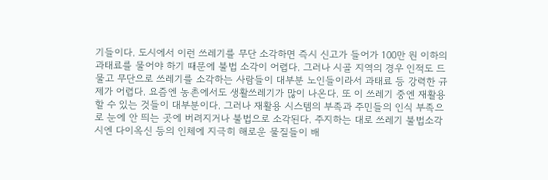기들이다. 도시에서 이런 쓰레기를 무단 소각하면 즉시 신고가 들어가 100만 원 이하의 과태료를 물어야 하기 때문에 불법 소각이 어렵다. 그러나 시골 지역의 경우 인적도 드물고 무단으로 쓰레기를 소각하는 사람들이 대부분 노인들이라서 과태료 등 강력한 규제가 어렵다. 요즘엔 농촌에서도 생활쓰레기가 많이 나온다. 또 이 쓰레기 중엔 재활용할 수 있는 것들이 대부분이다. 그러나 재활용 시스템의 부족과 주민들의 인식 부족으로 눈에 안 띄는 곳에 버려지거나 불법으로 소각된다. 주지하는 대로 쓰레기 불법소각 시엔 다이옥신 등의 인체에 지극히 해로운 물질들이 배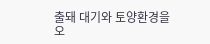출돼 대기와 토양환경을 오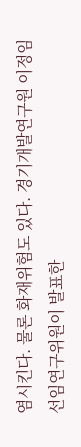염시킨다. 물론 화재위험도 있다. 경기개발연구원 이정임 선임연구위원이 발표한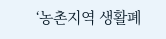‘농촌지역 생활폐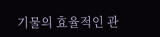기물의 효율적인 관